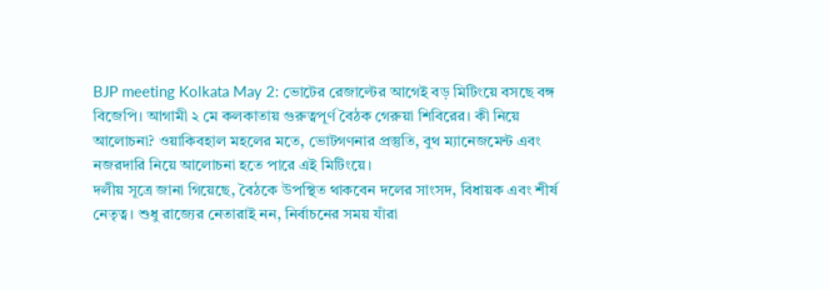BJP meeting Kolkata May 2: ভোটের রেজাল্টের আগেই বড় মিটিংয়ে বসছে বঙ্গ বিজেপি। আগামী ২ মে কলকাতায় গুরুত্বপূর্ণ বৈঠক গেরুয়া শিবিরের। কী নিয়ে আলোচনা? ওয়াকিবহাল মহলের মতে, ভোটগণনার প্রস্তুতি, বুথ ম্যানেজমেন্ট এবং নজরদারি নিয়ে আলোচনা হতে পারে এই মিটিংয়ে।
দলীয় সূত্রে জানা গিয়েছে, বৈঠকে উপস্থিত থাকবেন দলের সাংসদ, বিধায়ক এবং শীর্ষ নেতৃত্ব। শুধু রাজ্যের নেতারাই নন, নির্বাচনের সময় যাঁরা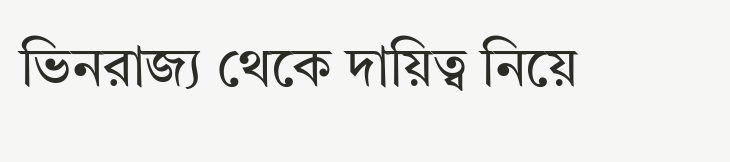ভিনরাজ্য থেকে দায়িত্ব নিয়ে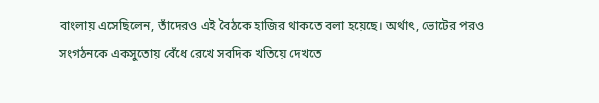বাংলায় এসেছিলেন, তাঁদেরও এই বৈঠকে হাজির থাকতে বলা হয়েছে। অর্থাৎ, ভোটের পরও সংগঠনকে একসুতোয় বেঁধে রেখে সবদিক খতিয়ে দেখতে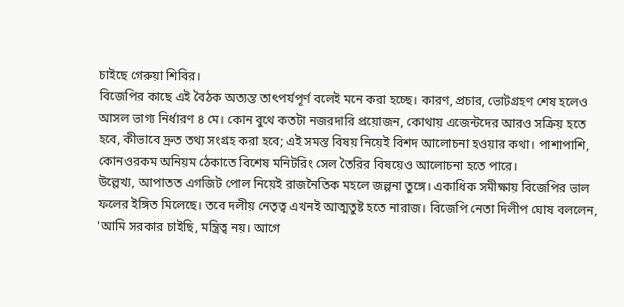চাইছে গেরুয়া শিবির।
বিজেপির কাছে এই বৈঠক অত্যন্ত তাৎপর্যপূর্ণ বলেই মনে করা হচ্ছে। কারণ, প্রচার, ভোটগ্রহণ শেষ হলেও আসল ভাগ্য নির্ধারণ ৪ মে। কোন বুথে কতটা নজরদারি প্রয়োজন, কোথায় এজেন্টদের আরও সক্রিয় হতে হবে, কীভাবে দ্রুত তথ্য সংগ্রহ করা হবে; এই সমস্ত বিষয় নিয়েই বিশদ আলোচনা হওয়ার কথা। পাশাপাশি, কোনওরকম অনিয়ম ঠেকাতে বিশেষ মনিটরিং সেল তৈরির বিষয়েও আলোচনা হতে পারে।
উল্লেখ্য, আপাতত এগজিট পোল নিয়েই রাজনৈতিক মহলে জল্পনা তুঙ্গে। একাধিক সমীক্ষায় বিজেপির ভাল ফলের ইঙ্গিত মিলেছে। তবে দলীয় নেতৃত্ব এখনই আত্মতুষ্ট হতে নারাজ। বিজেপি নেতা দিলীপ ঘোষ বললেন, 'আমি সরকার চাইছি, মন্ত্রিত্ব নয়। আগে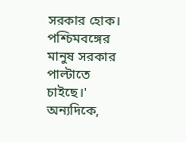সরকার হোক। পশ্চিমবঙ্গের মানুষ সরকার পাল্টাতে চাইছে।'
অন্যদিকে,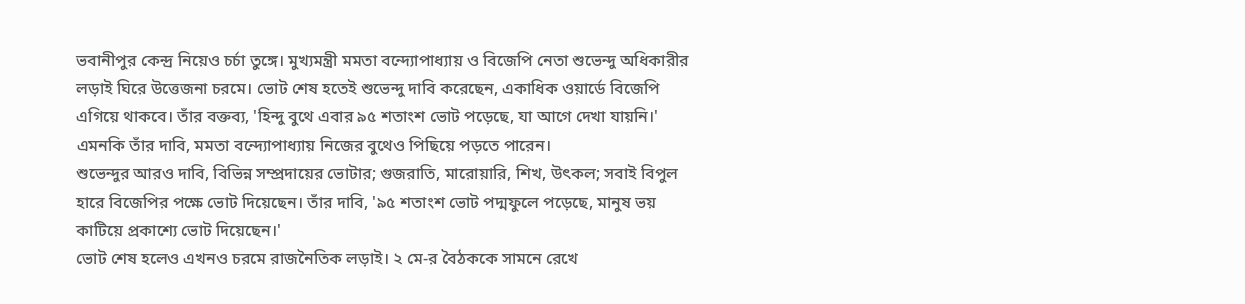ভবানীপুর কেন্দ্র নিয়েও চর্চা তুঙ্গে। মুখ্যমন্ত্রী মমতা বন্দ্যোপাধ্যায় ও বিজেপি নেতা শুভেন্দু অধিকারীর লড়াই ঘিরে উত্তেজনা চরমে। ভোট শেষ হতেই শুভেন্দু দাবি করেছেন, একাধিক ওয়ার্ডে বিজেপি এগিয়ে থাকবে। তাঁর বক্তব্য, 'হিন্দু বুথে এবার ৯৫ শতাংশ ভোট পড়েছে, যা আগে দেখা যায়নি।' এমনকি তাঁর দাবি, মমতা বন্দ্যোপাধ্যায় নিজের বুথেও পিছিয়ে পড়তে পারেন।
শুভেন্দুর আরও দাবি, বিভিন্ন সম্প্রদায়ের ভোটার; গুজরাতি, মারোয়ারি, শিখ, উৎকল; সবাই বিপুল হারে বিজেপির পক্ষে ভোট দিয়েছেন। তাঁর দাবি, '৯৫ শতাংশ ভোট পদ্মফুলে পড়েছে, মানুষ ভয় কাটিয়ে প্রকাশ্যে ভোট দিয়েছেন।'
ভোট শেষ হলেও এখনও চরমে রাজনৈতিক লড়াই। ২ মে-র বৈঠককে সামনে রেখে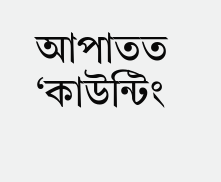আপাতত ‘কাউন্টিং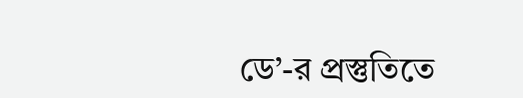ডে’-র প্রস্তুতিতে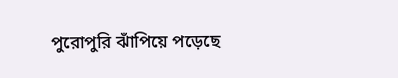পুরোপুরি ঝাঁপিয়ে পড়েছে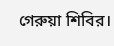গেরুয়া শিবির।